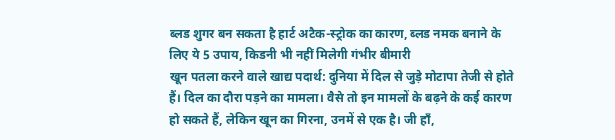ब्लड शुगर बन सकता है हार्ट अटैक-स्ट्रोक का कारण, ब्लड नमक बनाने के लिए ये 5 उपाय, किडनी भी नहीं मिलेगी गंभीर बीमारी
खून पतला करने वाले खाद्य पदार्थ: दुनिया में दिल से जुड़े मोटापा तेजी से होते हैं। दिल का दौरा पड़ने का मामला। वैसे तो इन मामलों के बढ़ने के कई कारण हो सकते हैं, लेकिन खून का गिरना, उनमें से एक है। जी हाँ,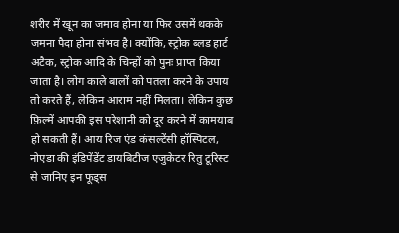शरीर में खून का जमाव होना या फिर उसमें थकके जमना पैदा होना संभव है। क्योंकि, स्ट्रोक ब्लड हार्ट अटैक, स्ट्रोक आदि के चिन्हों को पुनः प्राप्त किया जाता है। लोग काले बालों को पतला करने के उपाय तो करते हैं, लेकिन आराम नहीं मिलता। लेकिन कुछ फ़िल्में आपकी इस परेशानी को दूर करने में कामयाब हो सकती हैं। आय रिज एंड कंसल्टेंसी हॉस्पिटल, नोएडा की इंडिपेंडेंट डायबिटीज एजुकेटर रितु टूरिस्ट से जानिए इन फूड्स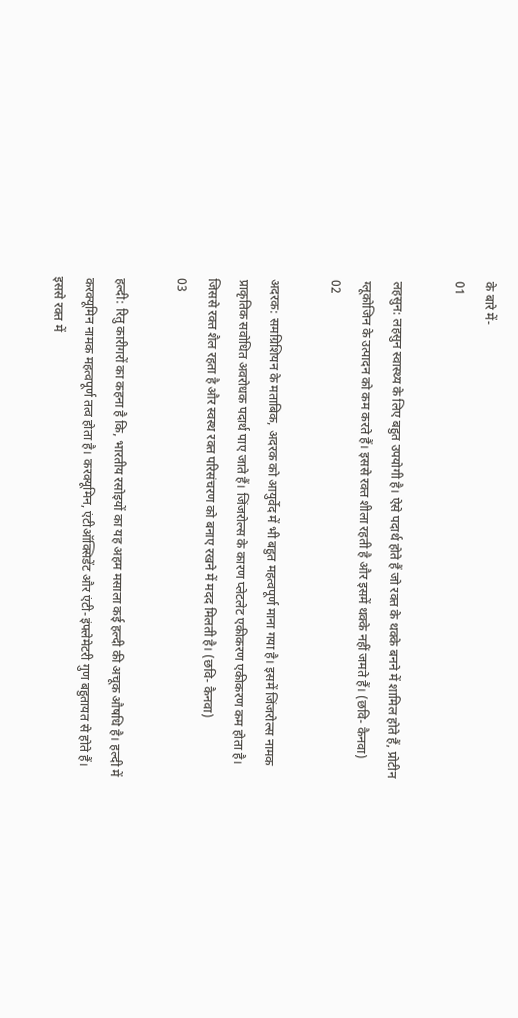के बारे में-
01

लहसुन: लहसुन स्वास्थ्य के लिए बहुत उपयोगी है। ऐसे पदार्थ होते हैं जो रक्त के थक्के बनने में शामिल होते हैं, प्रोटीन ग्लूकोजिन के उत्पादन को कम करते हैं। इससे रक्त शीला रहती है और इसमें थक्के नहीं जमते हैं। (छवि- कैनवा)
02

अदरक: समग्रिशियन के मताबिक, अदरक को आयुर्वेद में भी बहुत महत्वपूर्ण माना गया है। इसमें जिंजरोल्स नामक प्राकृतिक सवोधित अवरोधक पदार्थ पाए जाते हैं। जिंजरोल्स के कारण प्लेटलेट एकीकरण एकीकरण कम होता है। जिससे रक्त शैल रहता है और स्वस्थ रक्त परिसंचरण को बनाए रखने में मदद मिलती है। (छवि- कैनवा)
03

हल्दी: रितु कारीगरों का कहना है कि, भारतीय रसोइयों का यह अहम मसाला कई हल्दी की अचूक औषधि है। हल्दी में करक्यूमिन नामक महत्वपूर्ण तत्व होता है। करक्यूमिन, एंटीऑक्सिडेंट और एंटी-इंफ्लेमेटरी गुण बहुतायत से होते हैं। इससे रक्त में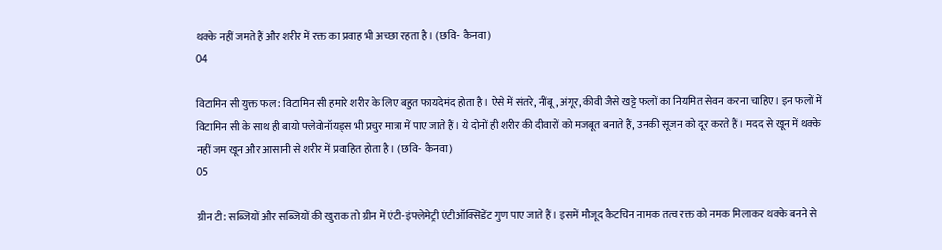थक्के नहीं जमते हैं और शरीर में रक्त का प्रवाह भी अच्छा रहता है। (छवि- कैनवा)
04

विटामिन सी युक्त फल: विटामिन सी हमारे शरीर के लिए बहुत फायदेमंद होता है। ऐसे में संतरे, नींबू, अंगूर, कीवी जैसे खट्टे फलों का नियमित सेवन करना चाहिए। इन फलों में विटामिन सी के साथ ही बायो फ्लेवोनॉयड्स भी प्रचुर मात्रा में पाए जाते हैं। ये दोनों ही शरीर की दीवारों को मजबूत बनाते हैं, उनकी सूजन को दूर करते हैं। मदद से खून में थक्के नहीं जम खून और आसानी से शरीर में प्रवाहित होता है। (छवि- कैनवा)
05

ग्रीन टी: सब्जियों और सब्जियों की खुराक तो ग्रीन में एंटी-इंफ्लेमेट्री एंटीऑक्सिडेंट गुण पाए जाते हैं। इसमें मौजूद कैटचिन नामक तत्व रक्त को नमक मिलाकर थक्के बनने से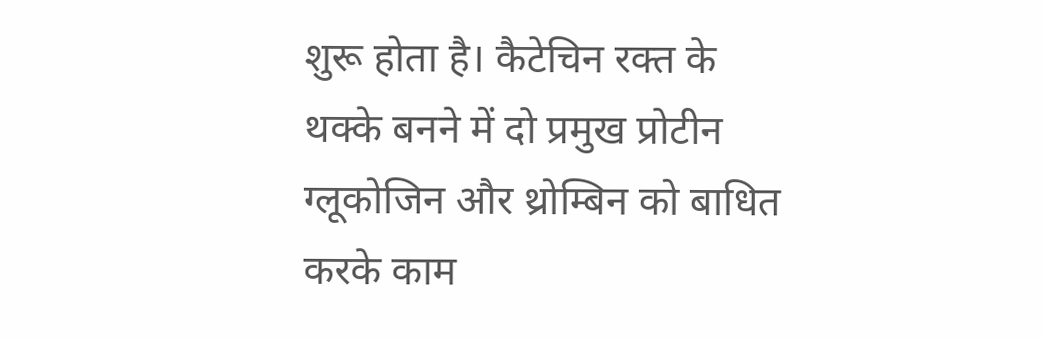शुरू होता है। कैटेचिन रक्त के थक्के बनने में दो प्रमुख प्रोटीन ग्लूकोजिन और थ्रोम्बिन को बाधित करके काम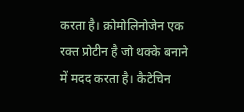करता है। क्रोमोलिनोजेन एक रक्त प्रोटीन है जो थक्के बनाने में मदद करता है। कैटेचिन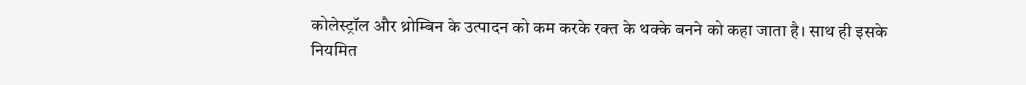कोलेस्ट्रॉल और थ्रोम्बिन के उत्पादन को कम करके रक्त के थक्के बनने को कहा जाता है। साथ ही इसके नियमित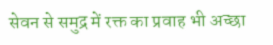सेवन से समुद्र में रक्त का प्रवाह भी अच्छा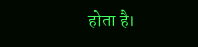होता है।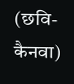(छवि- कैनवा)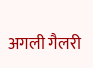अगली गैलरी